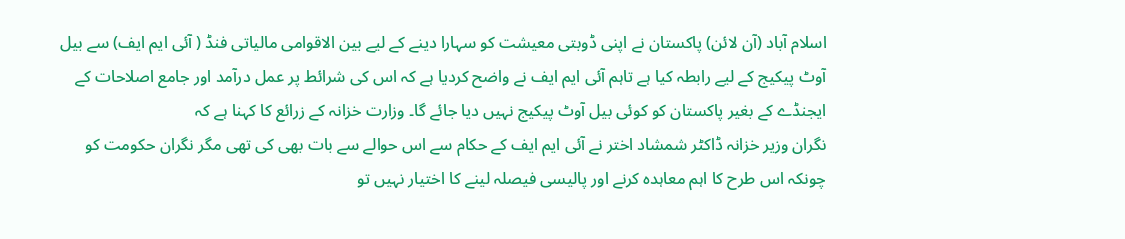اسلام آباد (آن لائن) پاکستان نے اپنی ڈوبتی معیشت کو سہارا دینے کے لیے بین الاقوامی مالیاتی فنڈ ( آئی ایم ایف) سے بیل آوٹ پیکیج کے لیے رابطہ کیا ہے تاہم آئی ایم ایف نے واضح کردیا ہے کہ اس کی شرائط پر عمل درآمد اور جامع اصلاحات کے ایجنڈے کے بغیر پاکستان کو کوئی بیل آوٹ پیکیج نہیں دیا جائے گا۔ وزارت خزانہ کے زرائع کا کہنا ہے کہ
نگران وزیر خزانہ ڈاکٹر شمشاد اختر نے آئی ایم ایف کے حکام سے اس حوالے سے بات بھی کی تھی مگر نگران حکومت کو چونکہ اس طرح کا اہم معاہدہ کرنے اور پالیسی فیصلہ لینے کا اختیار نہیں تو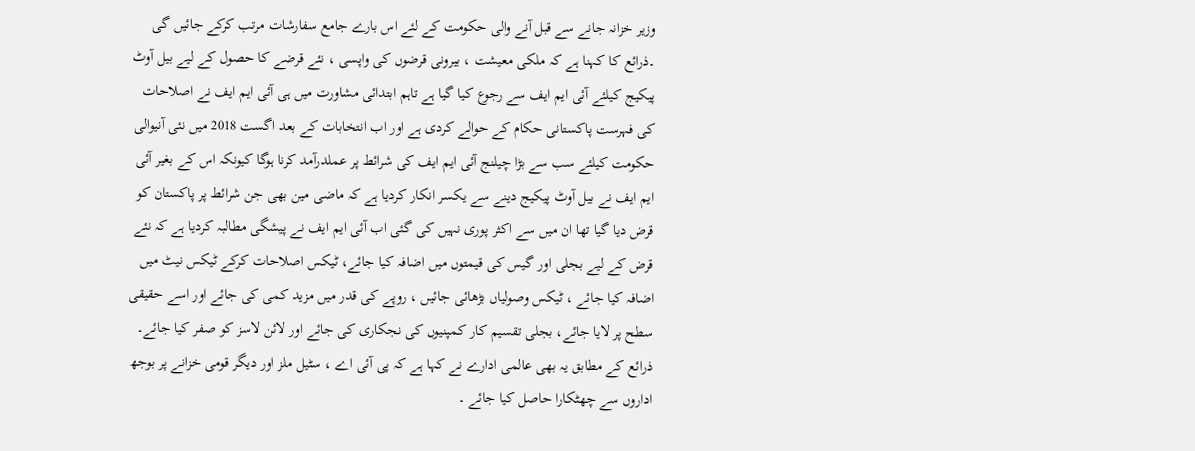وزیر خزانہ جانے سے قبل آنے والی حکومت کے لئے اس بارے جامع سفارشات مرتب کرکے جائیں گی ۔ذرائع کا کہنا ہے کہ ملکی معیشت ، بیرونی قرضوں کی واپسی ، نئے قرضے کا حصول کے لیے بیل آوٹ پیکیج کیلئے آئی ایم ایف سے رجوع کیا گیا ہے تاہم ابتدائی مشاورت میں ہی آئی ایم ایف نے اصلاحات کی فہرست پاکستانی حکام کے حوالے کردی ہے اور اب انتخابات کے بعد اگست 2018 میں نئی آنیوالی حکومت کیلئے سب سے بڑا چیلنج آئی ایم ایف کی شرائط پر عملدرآمد کرنا ہوگا کیونکہ اس کے بغیر آئی ایم ایف نے بیل آوٹ پیکیج دینے سے یکسر انکار کردیا ہے کہ ماضی مین بھی جن شرائط پر پاکستان کو قرض دیا گیا تھا ان میں سے اکثر پوری نہیں کی گئی اب آئی ایم ایف نے پیشگی مطالبہ کردیا ہے کہ نئے قرض کے لیے بجلی اور گیس کی قیمتوں میں اضافہ کیا جائے، ٹیکس اصلاحات کرکے ٹیکس نیٹ میں اضافہ کیا جائے ، ٹیکس وصولیاں بڑھائی جائیں ، روپے کی قدر میں مزید کمی کی جائے اور اسے حقیقی سطح پر لایا جائے، بجلی تقسیم کار کمپنیوں کی نجکاری کی جائے اور لائن لاسز کو صفر کیا جائے۔
ذرائع کے مطابق یہ بھی عالمی ادارے نے کہا ہے کہ پی آئی اے ، سٹیل ملز اور دیگر قومی خزانے پر بوجھ اداروں سے چھٹکارا حاصل کیا جائے ۔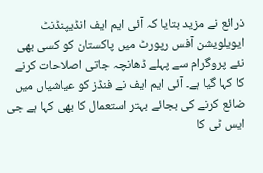ذرائع نے مزید بتایا کہ آئی ایم ایف انڈیپنڈنٹ ایویلویشن آفس رپورٹ میں پاکستان کو کسی بھی نئے پروگرام سے پہلے ڈھانچہ جاتی اصلاحات کرنے کا کہا گیا ہے۔ آئی ایم ایف نے فنڈز کو عیاشیاں میں ضائع کرنے کی بجائے بہتر استعمال کا بھی کہا ہے جی ایس ٹی کا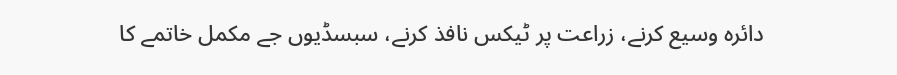دائرہ وسیع کرنے، زراعت پر ٹیکس نافذ کرنے، سبسڈیوں جے مکمل خاتمے کا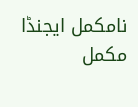نامکمل ایجنڈا مکمل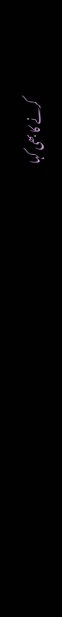کرنے کا بھی کہا